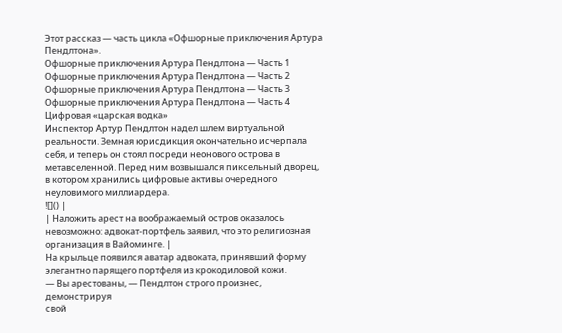Этот рассказ — часть цикла «Офшорные приключения Артура Пендлтона».
Офшорные приключения Артура Пендлтона — Часть 1
Офшорные приключения Артура Пендлтона — Часть 2
Офшорные приключения Артура Пендлтона — Часть 3
Офшорные приключения Артура Пендлтона — Часть 4
Цифровая «царская водка»
Инспектор Артур Пендлтон надел шлем виртуальной реальности. Земная юрисдикция окончательно исчерпала себя, и теперь он стоял посреди неонового острова в метавселенной. Перед ним возвышался пиксельный дворец, в котором хранились цифровые активы очередного неуловимого миллиардера.
![]() |
| Наложить арест на воображаемый остров оказалось невозможно: адвокат-портфель заявил, что это религиозная организация в Вайоминге. |
На крыльце появился аватар адвоката, принявший форму элегантно парящего портфеля из крокодиловой кожи.
— Вы арестованы, — Пендлтон строго произнес, демонстрируя
свой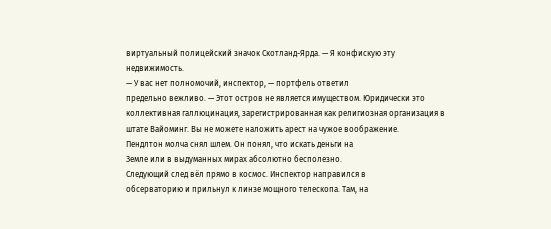виртуальный полицейский значок Скотланд-Ярда. — Я конфискую эту
недвижимость.
— У вас нет полномочий, инспектор, — портфель ответил
предельно вежливо. — Этот остров не является имуществом. Юридически это
коллективная галлюцинация, зарегистрированная как религиозная организация в
штате Вайоминг. Вы не можете наложить арест на чужое воображение.
Пендлтон молча снял шлем. Он понял, что искать деньги на
Земле или в выдуманных мирах абсолютно бесполезно.
Следующий след вёл прямо в космос. Инспектор направился в
обсерваторию и прильнул к линзе мощного телескопа. Там, на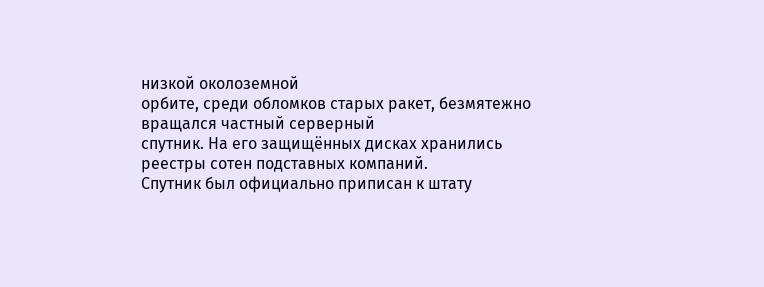низкой околоземной
орбите, среди обломков старых ракет, безмятежно вращался частный серверный
спутник. На его защищённых дисках хранились реестры сотен подставных компаний.
Спутник был официально приписан к штату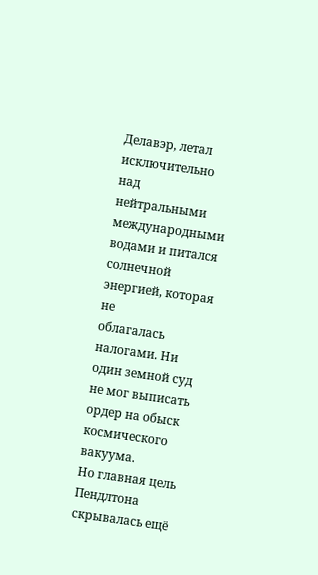Делавэр, летал исключительно над
нейтральными международными водами и питался солнечной энергией, которая не
облагалась налогами. Ни один земной суд не мог выписать ордер на обыск
космического вакуума.
Но главная цель Пендлтона скрывалась ещё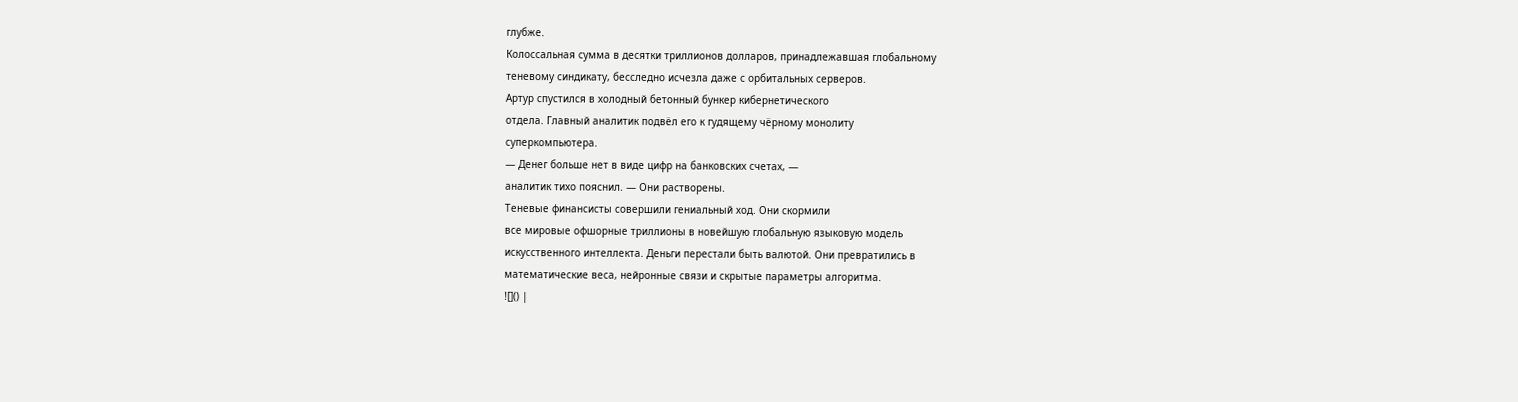глубже.
Колоссальная сумма в десятки триллионов долларов, принадлежавшая глобальному
теневому синдикату, бесследно исчезла даже с орбитальных серверов.
Артур спустился в холодный бетонный бункер кибернетического
отдела. Главный аналитик подвёл его к гудящему чёрному монолиту
суперкомпьютера.
— Денег больше нет в виде цифр на банковских счетах, —
аналитик тихо пояснил. — Они растворены.
Теневые финансисты совершили гениальный ход. Они скормили
все мировые офшорные триллионы в новейшую глобальную языковую модель
искусственного интеллекта. Деньги перестали быть валютой. Они превратились в
математические веса, нейронные связи и скрытые параметры алгоритма.
![]() |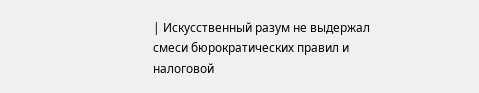| Искусственный разум не выдержал смеси бюрократических правил и налоговой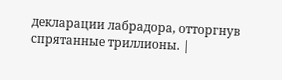декларации лабрадора, отторгнув спрятанные триллионы. |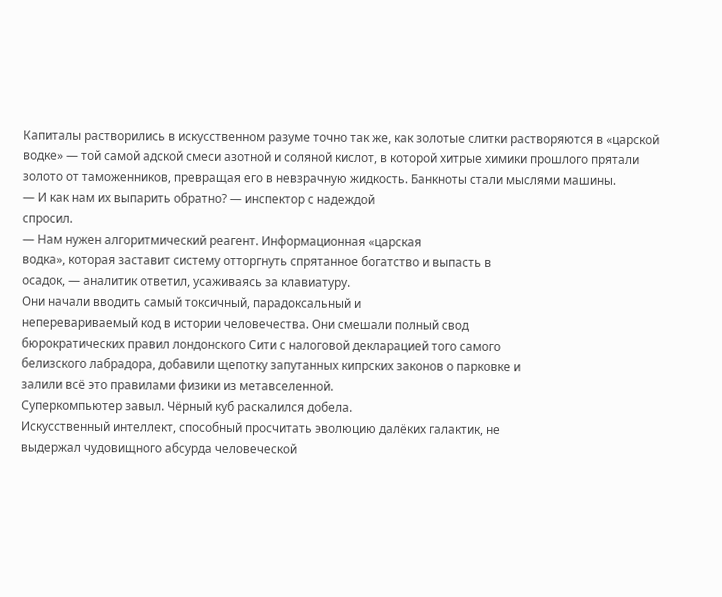Капиталы растворились в искусственном разуме точно так же, как золотые слитки растворяются в «царской водке» — той самой адской смеси азотной и соляной кислот, в которой хитрые химики прошлого прятали золото от таможенников, превращая его в невзрачную жидкость. Банкноты стали мыслями машины.
— И как нам их выпарить обратно? — инспектор с надеждой
спросил.
— Нам нужен алгоритмический реагент. Информационная «царская
водка», которая заставит систему отторгнуть спрятанное богатство и выпасть в
осадок, — аналитик ответил, усаживаясь за клавиатуру.
Они начали вводить самый токсичный, парадоксальный и
неперевариваемый код в истории человечества. Они смешали полный свод
бюрократических правил лондонского Сити с налоговой декларацией того самого
белизского лабрадора, добавили щепотку запутанных кипрских законов о парковке и
залили всё это правилами физики из метавселенной.
Суперкомпьютер завыл. Чёрный куб раскалился добела.
Искусственный интеллект, способный просчитать эволюцию далёких галактик, не
выдержал чудовищного абсурда человеческой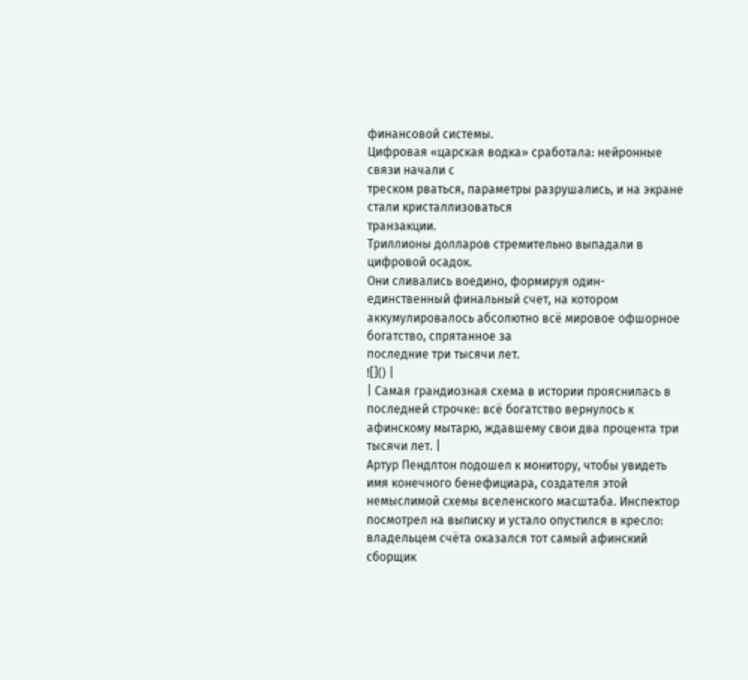финансовой системы.
Цифровая «царская водка» сработала: нейронные связи начали с
треском рваться, параметры разрушались, и на экране стали кристаллизоваться
транзакции.
Триллионы долларов стремительно выпадали в цифровой осадок.
Они сливались воедино, формируя один-единственный финальный счет, на котором
аккумулировалось абсолютно всё мировое офшорное богатство, спрятанное за
последние три тысячи лет.
![]() |
| Самая грандиозная схема в истории прояснилась в последней строчке: всё богатство вернулось к афинскому мытарю, ждавшему свои два процента три тысячи лет. |
Артур Пендлтон подошел к монитору, чтобы увидеть имя конечного бенефициара, создателя этой немыслимой схемы вселенского масштаба. Инспектор посмотрел на выписку и устало опустился в кресло: владельцем счёта оказался тот самый афинский сборщик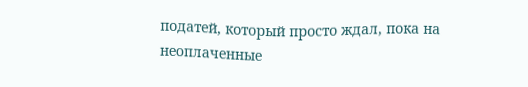податей, который просто ждал, пока на неоплаченные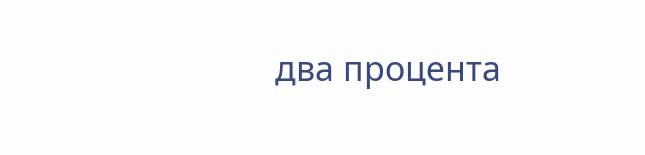два процента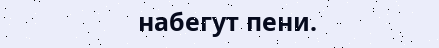набегут пени.